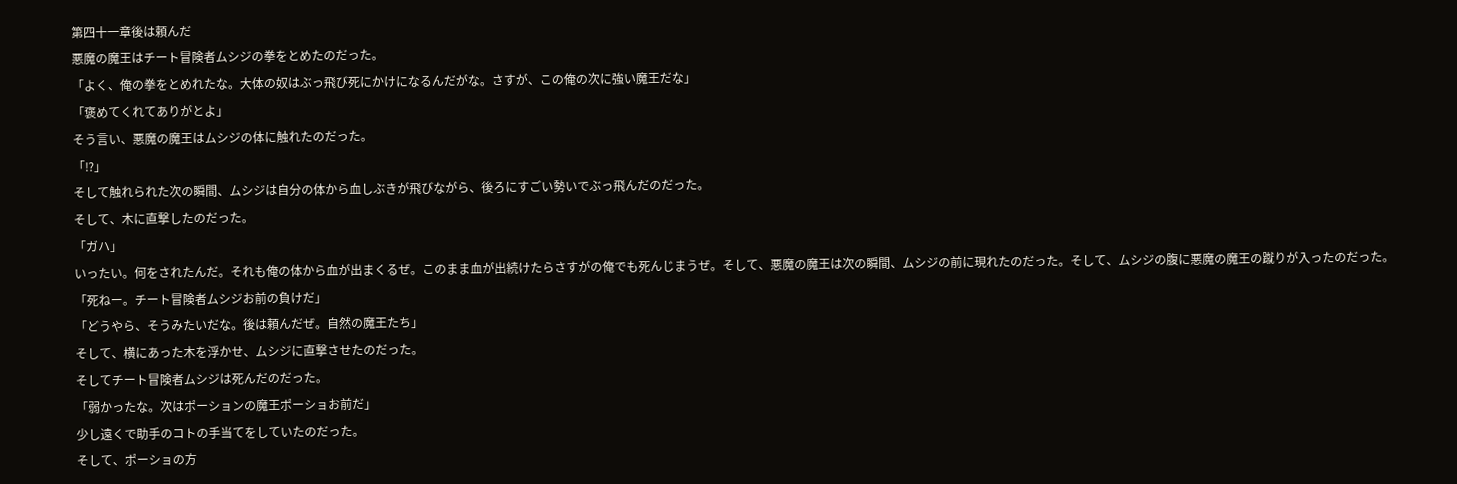第四十一章後は頼んだ
悪魔の魔王はチート冒険者ムシジの拳をとめたのだった。
「よく、俺の拳をとめれたな。大体の奴はぶっ飛び死にかけになるんだがな。さすが、この俺の次に強い魔王だな」
「褒めてくれてありがとよ」
そう言い、悪魔の魔王はムシジの体に触れたのだった。
「⁉」
そして触れられた次の瞬間、ムシジは自分の体から血しぶきが飛びながら、後ろにすごい勢いでぶっ飛んだのだった。
そして、木に直撃したのだった。
「ガハ」
いったい。何をされたんだ。それも俺の体から血が出まくるぜ。このまま血が出続けたらさすがの俺でも死んじまうぜ。そして、悪魔の魔王は次の瞬間、ムシジの前に現れたのだった。そして、ムシジの腹に悪魔の魔王の蹴りが入ったのだった。
「死ねー。チート冒険者ムシジお前の負けだ」
「どうやら、そうみたいだな。後は頼んだぜ。自然の魔王たち」
そして、横にあった木を浮かせ、ムシジに直撃させたのだった。
そしてチート冒険者ムシジは死んだのだった。
「弱かったな。次はポーションの魔王ポーショお前だ」
少し遠くで助手のコトの手当てをしていたのだった。
そして、ポーショの方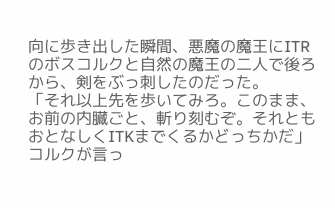向に歩き出した瞬間、悪魔の魔王にITRのボスコルクと自然の魔王の二人で後ろから、剣をぶっ刺したのだった。
「それ以上先を歩いてみろ。このまま、お前の内臓ごと、斬り刻むぞ。それともおとなしくITKまでくるかどっちかだ」
コルクが言っ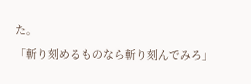た。
「斬り刻めるものなら斬り刻んでみろ」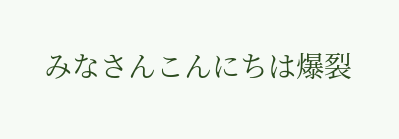みなさんこんにちは爆裂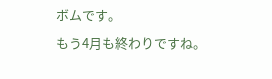ボムです。
もう4月も終わりですね。